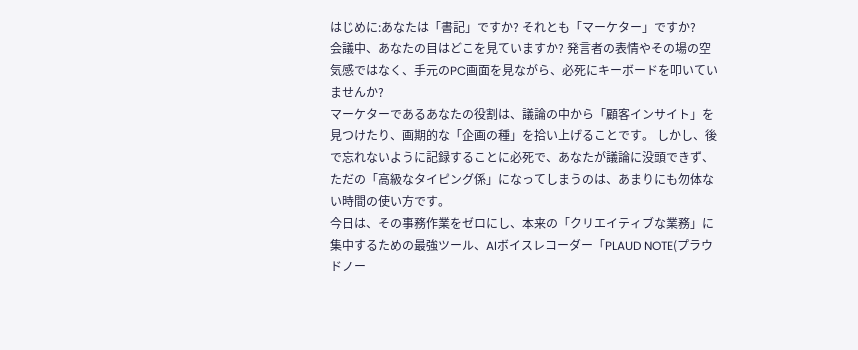はじめに:あなたは「書記」ですか? それとも「マーケター」ですか?
会議中、あなたの目はどこを見ていますか? 発言者の表情やその場の空気感ではなく、手元のPC画面を見ながら、必死にキーボードを叩いていませんか?
マーケターであるあなたの役割は、議論の中から「顧客インサイト」を見つけたり、画期的な「企画の種」を拾い上げることです。 しかし、後で忘れないように記録することに必死で、あなたが議論に没頭できず、ただの「高級なタイピング係」になってしまうのは、あまりにも勿体ない時間の使い方です。
今日は、その事務作業をゼロにし、本来の「クリエイティブな業務」に集中するための最強ツール、AIボイスレコーダー「PLAUD NOTE(プラウドノー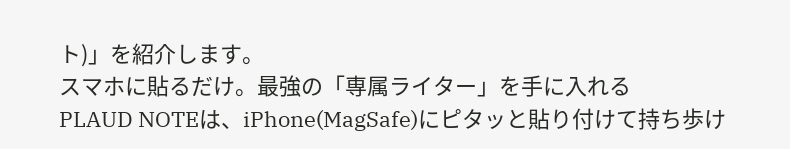ト)」を紹介します。
スマホに貼るだけ。最強の「専属ライター」を手に入れる
PLAUD NOTEは、iPhone(MagSafe)にピタッと貼り付けて持ち歩け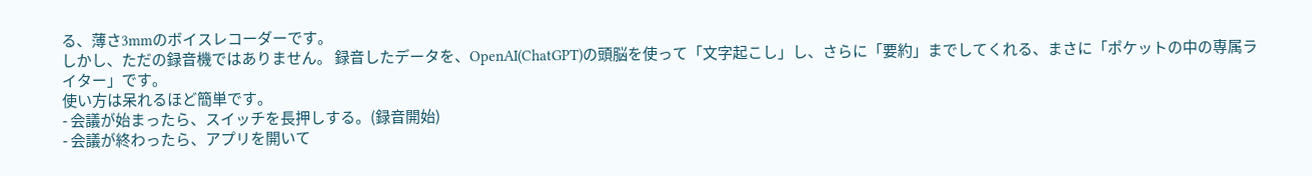る、薄さ3mmのボイスレコーダーです。
しかし、ただの録音機ではありません。 録音したデータを、OpenAI(ChatGPT)の頭脳を使って「文字起こし」し、さらに「要約」までしてくれる、まさに「ポケットの中の専属ライター」です。
使い方は呆れるほど簡単です。
- 会議が始まったら、スイッチを長押しする。(録音開始)
- 会議が終わったら、アプリを開いて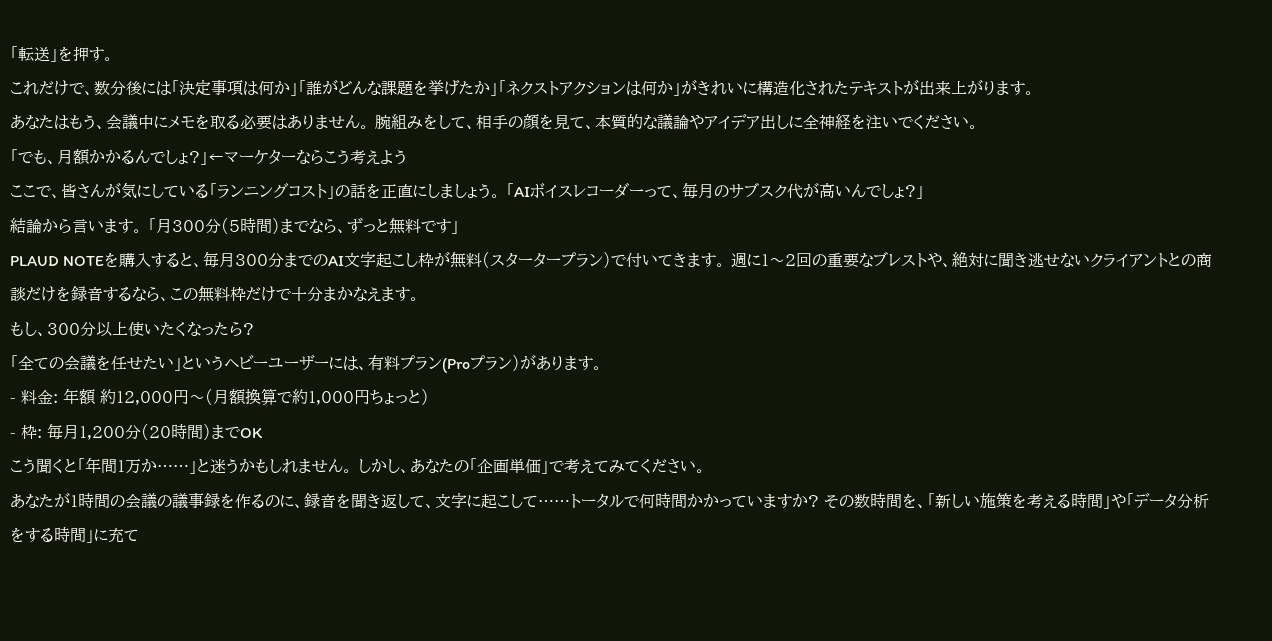「転送」を押す。
これだけで、数分後には「決定事項は何か」「誰がどんな課題を挙げたか」「ネクストアクションは何か」がきれいに構造化されたテキストが出来上がります。
あなたはもう、会議中にメモを取る必要はありません。 腕組みをして、相手の顔を見て、本質的な議論やアイデア出しに全神経を注いでください。
「でも、月額かかるんでしょ?」←マーケターならこう考えよう
ここで、皆さんが気にしている「ランニングコスト」の話を正直にしましょう。 「AIボイスレコーダーって、毎月のサブスク代が高いんでしょ?」
結論から言います。 「月300分(5時間)までなら、ずっと無料です」
PLAUD NOTEを購入すると、毎月300分までのAI文字起こし枠が無料(スタータープラン)で付いてきます。 週に1〜2回の重要なブレストや、絶対に聞き逃せないクライアントとの商談だけを録音するなら、この無料枠だけで十分まかなえます。
もし、300分以上使いたくなったら?
「全ての会議を任せたい」というヘビーユーザーには、有料プラン(Proプラン)があります。
- 料金: 年額 約12,000円〜(月額換算で約1,000円ちょっと)
- 枠: 毎月1,200分(20時間)までOK
こう聞くと「年間1万か……」と迷うかもしれません。 しかし、あなたの「企画単価」で考えてみてください。
あなたが1時間の会議の議事録を作るのに、録音を聞き返して、文字に起こして……トータルで何時間かかっていますか? その数時間を、「新しい施策を考える時間」や「データ分析をする時間」に充て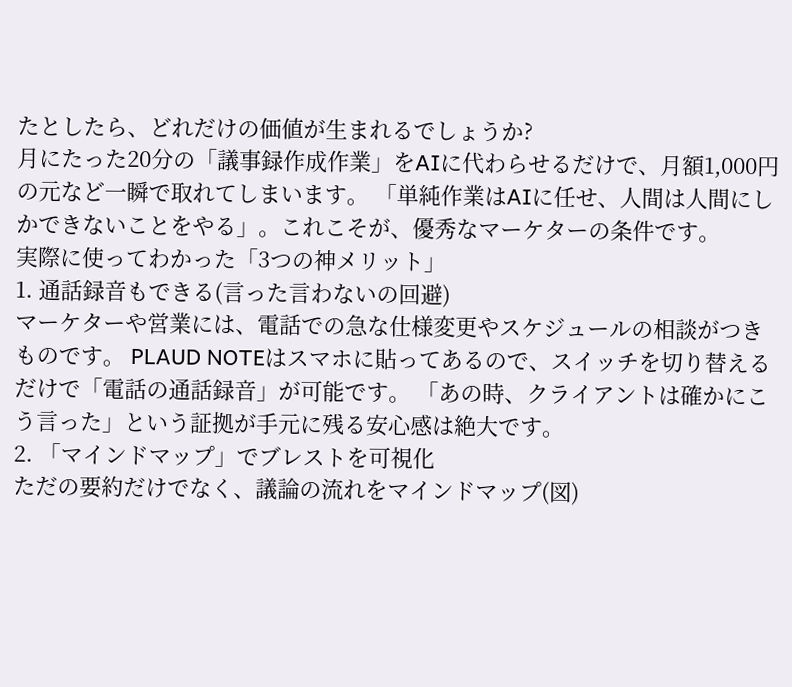たとしたら、どれだけの価値が生まれるでしょうか?
月にたった20分の「議事録作成作業」をAIに代わらせるだけで、月額1,000円の元など一瞬で取れてしまいます。 「単純作業はAIに任せ、人間は人間にしかできないことをやる」。これこそが、優秀なマーケターの条件です。
実際に使ってわかった「3つの神メリット」
1. 通話録音もできる(言った言わないの回避)
マーケターや営業には、電話での急な仕様変更やスケジュールの相談がつきものです。 PLAUD NOTEはスマホに貼ってあるので、スイッチを切り替えるだけで「電話の通話録音」が可能です。 「あの時、クライアントは確かにこう言った」という証拠が手元に残る安心感は絶大です。
2. 「マインドマップ」でブレストを可視化
ただの要約だけでなく、議論の流れをマインドマップ(図)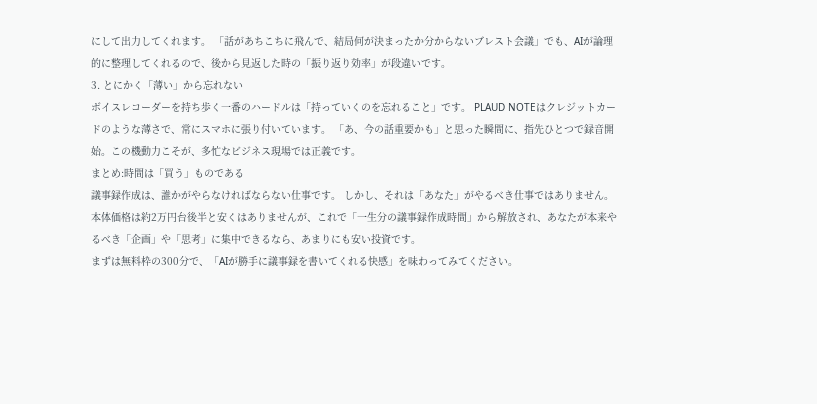にして出力してくれます。 「話があちこちに飛んで、結局何が決まったか分からないブレスト会議」でも、AIが論理的に整理してくれるので、後から見返した時の「振り返り効率」が段違いです。
3. とにかく「薄い」から忘れない
ボイスレコーダーを持ち歩く一番のハードルは「持っていくのを忘れること」です。 PLAUD NOTEはクレジットカードのような薄さで、常にスマホに張り付いています。 「あ、今の話重要かも」と思った瞬間に、指先ひとつで録音開始。この機動力こそが、多忙なビジネス現場では正義です。
まとめ:時間は「買う」ものである
議事録作成は、誰かがやらなければならない仕事です。 しかし、それは「あなた」がやるべき仕事ではありません。
本体価格は約2万円台後半と安くはありませんが、これで「一生分の議事録作成時間」から解放され、あなたが本来やるべき「企画」や「思考」に集中できるなら、あまりにも安い投資です。
まずは無料枠の300分で、「AIが勝手に議事録を書いてくれる快感」を味わってみてください。